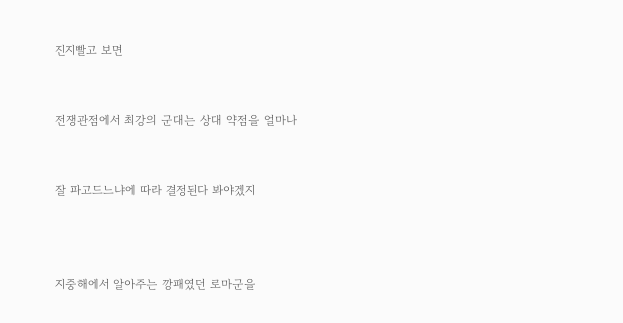진지빨고 보면


전쟁관점에서 최강의 군대는 상대 약점을 얼마나


잘 파고드느냐에 따라 결정된다 봐야겠지



지중해에서 알아주는 깡패였던 로마군을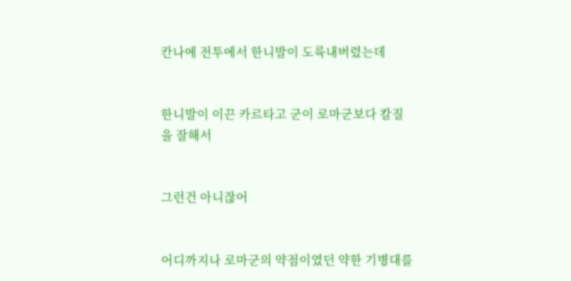칸나에 전투에서 한니발이 도륙내버렸는데


한니발이 이끈 카르타고 군이 로마군보다 칼질을 잘해서


그런건 아니잖어


어디까지나 로마군의 약점이였던 약한 기병대를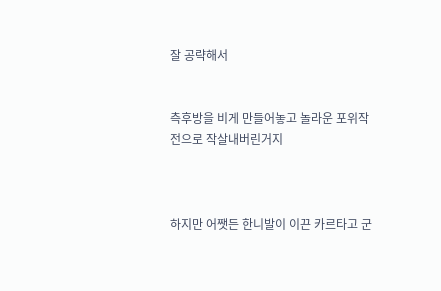잘 공략해서


측후방을 비게 만들어놓고 놀라운 포위작전으로 작살내버린거지



하지만 어쨋든 한니발이 이끈 카르타고 군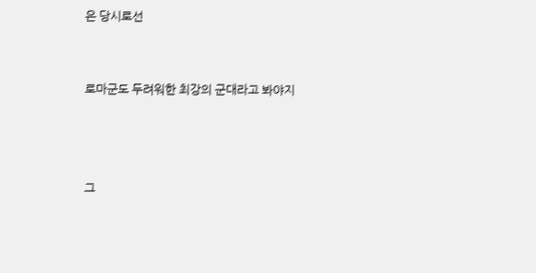은 당시로선


로마군도 두려워한 최강의 군대라고 봐야지



그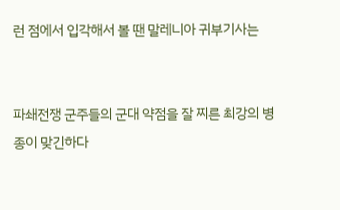런 점에서 입각해서 볼 땐 말레니아 귀부기사는


파쇄전쟁 군주들의 군대 약점을 잘 찌른 최강의 병종이 맞긴하다